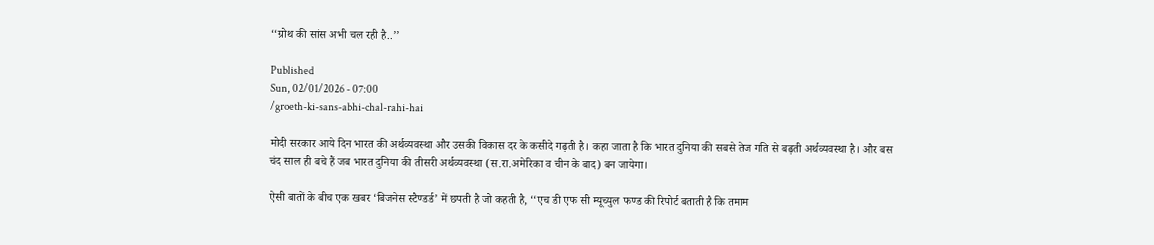‘‘ग्रोथ की सांस अभी चल रही है..’’

Published
Sun, 02/01/2026 - 07:00
/groeth-ki-sans-abhi-chal-rahi-hai

मोदी सरकार आये दिन भारत की अर्थव्यवस्था और उसकी विकास दर के कसीदे गढ़ती है। कहा जाता है कि भारत दुनिया की सबसे तेज गति से बढ़ती अर्थव्यवस्था है। और बस चंद साल ही बचे हैं जब भारत दुनिया की तीसरी अर्थव्यवस्था (स.रा.अमेरिका व चीन के बाद) बन जायेगा।

ऐसी बातों के बीच एक खबर ‘बिजनेस स्टैण्डर्ड’ में छपती है जो कहती है, ‘‘एच डी एफ सी म्यूच्युल फण्ड की रिपोर्ट बताती है कि तमाम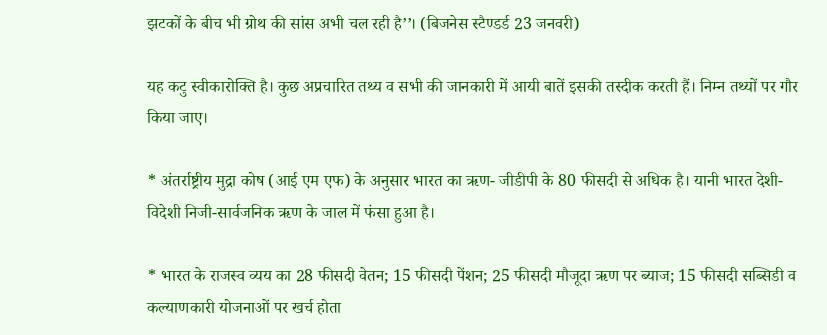झटकों के बीच भी ग्रोथ की सांस अभी चल रही है’’। (बिजनेस स्टैण्डर्ड 23 जनवरी)

यह कटु स्वीकारोक्ति है। कुछ अप्रचारित तथ्य व सभी की जानकारी में आयी बातें इसकी तस्दीक करती हैं। निम्न तथ्यों पर गौर किया जाए।

* अंतर्राष्ट्रीय मुद्रा कोष (आई एम एफ) के अनुसार भारत का ऋण- जीडीपी के 80 फीसदी से अधिक है। यानी भारत देशी-विदेशी निजी-सार्वजनिक ऋण के जाल में फंसा हुआ है।

* भारत के राजस्व व्यय का 28 फीसदी वेतन; 15 फीसदी पेंशन; 25 फीसदी मौजूदा ऋण पर ब्याज; 15 फीसदी सब्सिडी व कल्याणकारी योजनाओं पर खर्च होता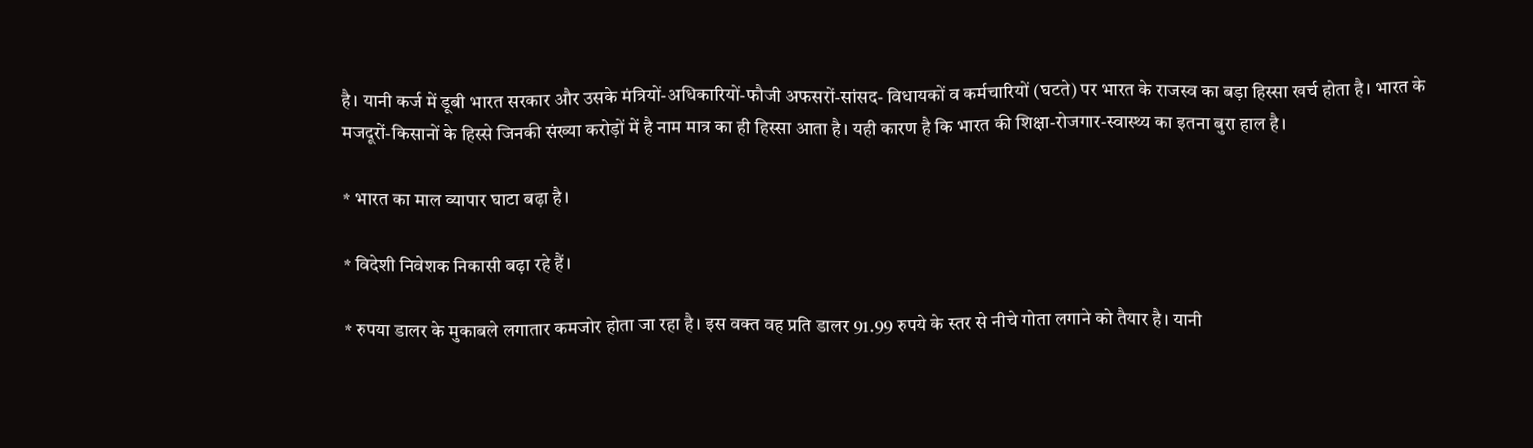है। यानी कर्ज में डूबी भारत सरकार और उसके मंत्रियों-अधिकारियों-फौजी अफसरों-सांसद- विधायकों व कर्मचारियों (घटते) पर भारत के राजस्व का बड़ा हिस्सा खर्च होता है। भारत के मजदूरों-किसानों के हिस्से जिनकी संख्या करोड़ों में है नाम मात्र का ही हिस्सा आता है। यही कारण है कि भारत की शिक्षा-रोजगार-स्वास्थ्य का इतना बुरा हाल है।

* भारत का माल व्यापार घाटा बढ़ा है।

* विदेशी निवेशक निकासी बढ़ा रहे हैं।

* रुपया डालर के मुकाबले लगातार कमजोर होता जा रहा है। इस वक्त वह प्रति डालर 91.99 रुपये के स्तर से नीचे गोता लगाने को तैयार है। यानी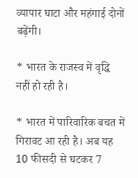व्यापार घाटा और महंगाई दोनों बढ़ेंगी।

* भारत के राजस्व में वृद्धि नहीं हो रही है।

* भारत में पारिवारिक बचत में गिरावट आ रही है। अब यह 10 फीसदी से घटकर 7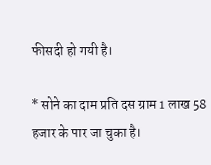फीसदी हो गयी है।

* सोने का दाम प्रति दस ग्राम 1 लाख 58 हजार के पार जा चुका है।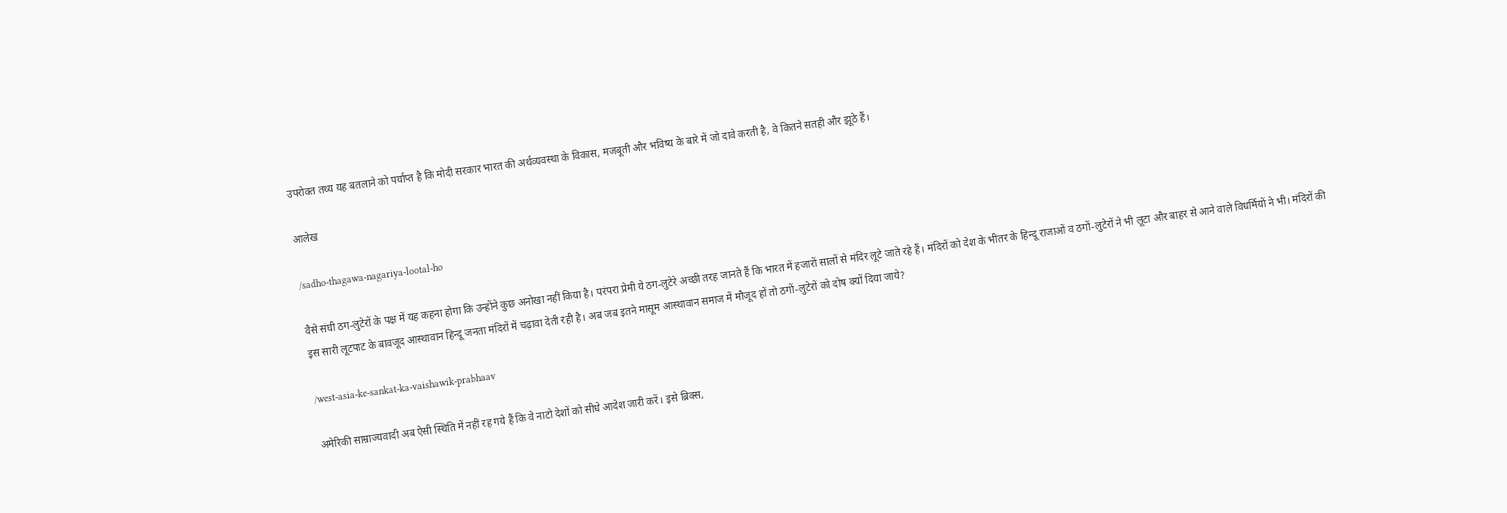उपरोक्त तथ्य यह बतलाने को पर्याप्त है कि मोदी सरकार भारत की अर्थव्यवस्था के विकास, मजबूती और भविष्य के बारे में जो दावे करती है, वे कितने सतही और झूठे हैं।

आलेख

/sadho-thagawa-nagariya-lootal-ho

वैसे संघी ठग-लुटेरों के पक्ष में यह कहना होगा कि उन्होंने कुछ अनोखा नहीं किया है। परंपरा प्रेमी ये ठग-लुटेरे अच्छी तरह जानते हैं कि भारत में हजारों सालों से मंदिर लूटे जाते रहे हैं। मंदिरों को देश के भीतर के हिन्दू राजाओं व ठगों-लुटेरों ने भी लूटा और बाहर से आने वाले विधर्मियों ने भी। मंदिरों की इस सारी लूटपाट के बावजूद आस्थावान हिन्दू जनता मंदिरों में चढ़ावा देती रही है। अब जब इतने मासूम आस्थावान समाज में मौजूद हों तो ठगों-लुटेरों को दोष क्यों दिया जाये?

/west-asia-ke-sankat-ka-vaishawik-prabhaav

अमेरिकी साम्राज्यवादी अब ऐसी स्थिति में नहीं रह गये हैं कि वे नाटो देशों को सीधे आदेश जारी करें। इसे ब्रिक्स,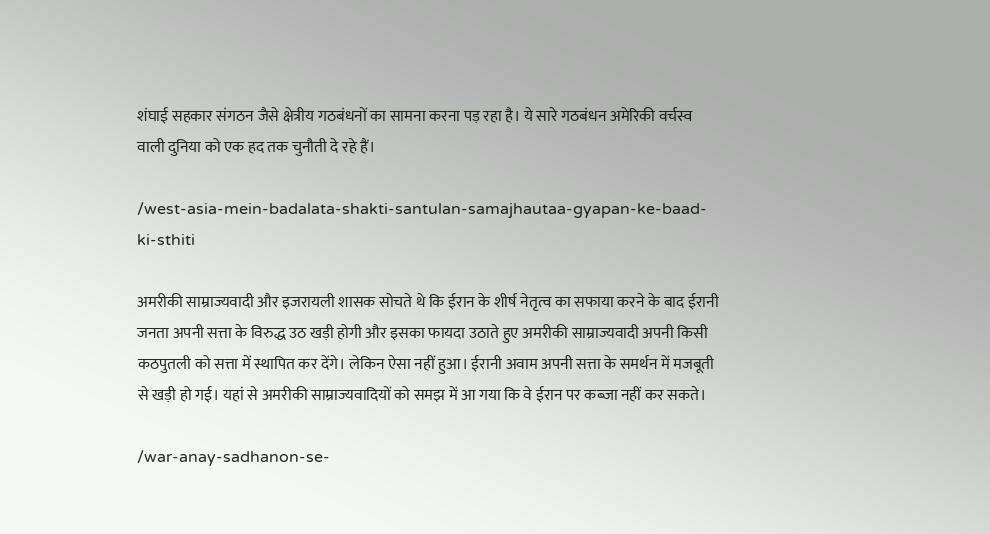शंघाई सहकार संगठन जैसे क्षेत्रीय गठबंधनों का सामना करना पड़ रहा है। ये सारे गठबंधन अमेरिकी वर्चस्व वाली दुनिया को एक हद तक चुनौती दे रहे हैं।

/west-asia-mein-badalata-shakti-santulan-samajhautaa-gyapan-ke-baad-ki-sthiti

अमरीकी साम्राज्यवादी और इजरायली शासक सोचते थे कि ईरान के शीर्ष नेतृत्व का सफाया करने के बाद ईरानी जनता अपनी सत्ता के विरुद्ध उठ खड़ी होगी और इसका फायदा उठाते हुए अमरीकी साम्राज्यवादी अपनी किसी कठपुतली को सत्ता में स्थापित कर देंगे। लेकिन ऐसा नहीं हुआ। ईरानी अवाम अपनी सत्ता के समर्थन में मजबूती से खड़ी हो गई। यहां से अमरीकी साम्राज्यवादियों को समझ में आ गया कि वे ईरान पर कब्जा नहीं कर सकते।

/war-anay-sadhanon-se-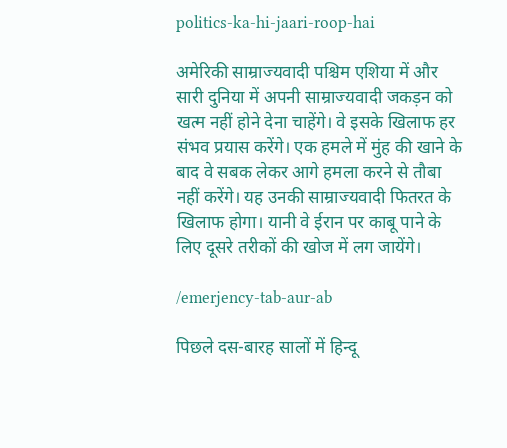politics-ka-hi-jaari-roop-hai

अमेरिकी साम्राज्यवादी पश्चिम एशिया में और सारी दुनिया में अपनी साम्राज्यवादी जकड़न को खत्म नहीं होने देना चाहेंगे। वे इसके खिलाफ हर संभव प्रयास करेंगे। एक हमले में मुंह की खाने के बाद वे सबक लेकर आगे हमला करने से तौबा नहीं करेंगे। यह उनकी साम्राज्यवादी फितरत के खिलाफ होगा। यानी वे ईरान पर काबू पाने के लिए दूसरे तरीकों की खोज में लग जायेंगे।

/emerjency-tab-aur-ab

पिछले दस-बारह सालों में हिन्दू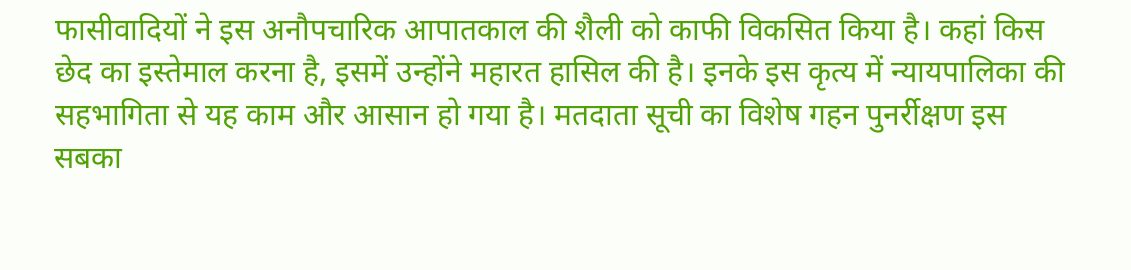फासीवादियों ने इस अनौपचारिक आपातकाल की शैली को काफी विकसित किया है। कहां किस छेद का इस्तेमाल करना है, इसमें उन्होंने महारत हासिल की है। इनके इस कृत्य में न्यायपालिका की सहभागिता से यह काम और आसान हो गया है। मतदाता सूची का विशेष गहन पुनर्रीक्षण इस सबका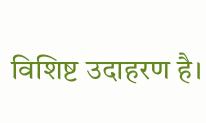विशिष्ट उदाहरण है।